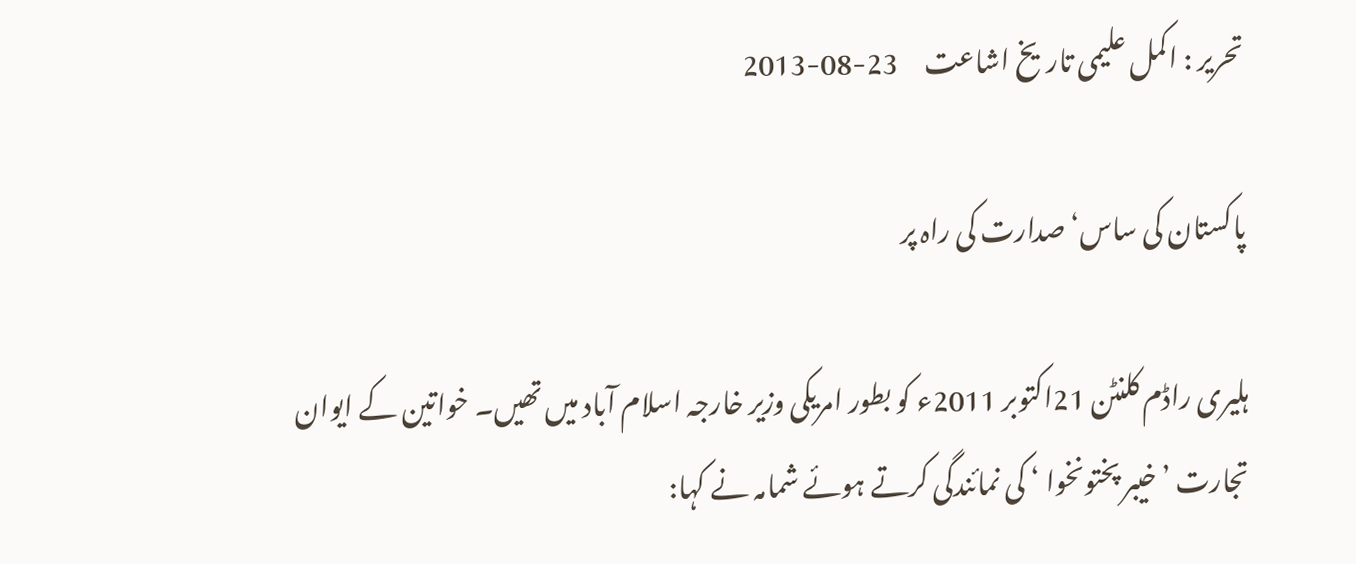تحریر : اکمل علیمی تاریخ اشاعت     23-08-2013

پاکستان کی ساس‘ صدارت کی راہ پر

ہلیری راڈم کلنٹن 21اکتوبر 2011ء کو بطور امریکی وزیر خارجہ اسلام آباد میں تھیں۔ خواتین کے ایوان تجارت ’خیبر پختونخوا ‘ کی نمائندگی کرتے ہوئے شمامہ نے کہا: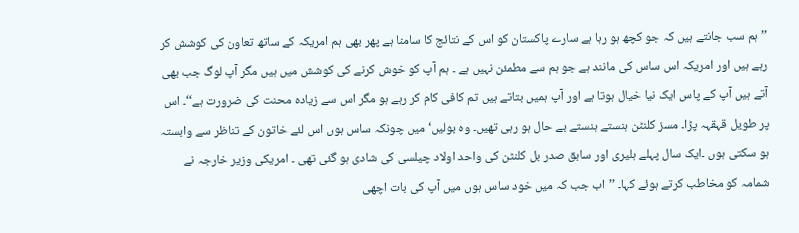’’ہم سب جانتے ہیں کہ جو کچھ ہو رہا ہے سارے پاکستان کو اس کے نتائج کا سامنا ہے پھر بھی ہم امریکہ کے ساتھ تعاون کی کوشش کر رہے ہیں اور امریکہ اس ساس کی مانند ہے جو ہم سے مطمئن نہیں ہے ۔ ہم آپ کو خوش کرنے کی کوشش میں ہیں مگر آپ لوگ جب بھی آتے ہیں آپ کے پاس ایک نیا خیال ہوتا ہے اور آپ ہمیں بتاتے ہیں تم کافی کام کر رہے ہو مگر اس سے زیادہ محنت کی ضرورت ہے‘‘۔ اس پر طویل قہقہہ پڑا۔ مسز کلنٹن ہنستے ہنستے بے حال ہو رہی تھیں۔ وہ بولیں‘ میں چونکہ ساس ہوں اس لئے خاتون کے تناظر سے وابستہ ہو سکتی ہوں ۔ایک سال پہلے ہلیری اور سابق صدر بل کلنٹن کی واحد اولاد چیلسی کی شادی ہو گئی تھی ۔ امریکی وزیر خارجہ نے شمامہ کو مخاطب کرتے ہوئے کہا۔ ’’اب جب کہ میں خود ساس ہوں میں آپ کی بات اچھی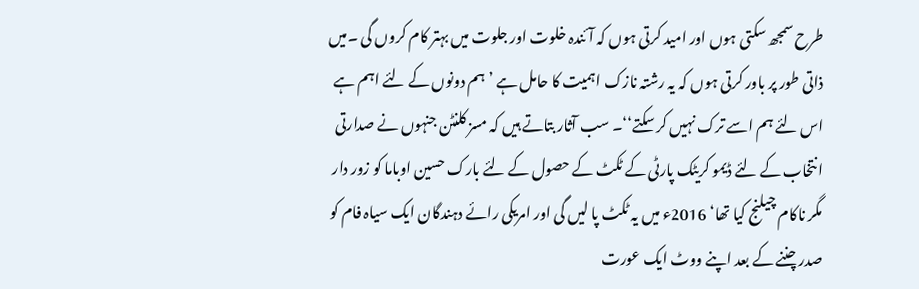طرح سمجھ سکتی ہوں اور امید کرتی ہوں کہ آئندہ خلوت اور جلوت میں بہتر کام کروں گی ۔میں ذاتی طور پر باور کرتی ہوں کہ یہ رشتہ نازک اہمیت کا حامل ہے ’ ہم دونوں کے لئے اہم ہے اس لئے ہم اسے ترک نہیں کر سکتے‘‘۔ سب آثار بتاتے ہیں کہ مسز کلنٹن جنہوں نے صدارتی انتخاب کے لئے ڈیمو کریٹک پارٹی کے ٹکٹ کے حصول کے لئے بارک حسین اوباما کو زور دار مگر ناکام چیلنج کیا تھا‘ 2016ء میں یہ ٹکٹ پا لیں گی اور امریکی رائے دہندگان ایک سیاہ فام کو صدر چننے کے بعد اپنے ووٹ ایک عورت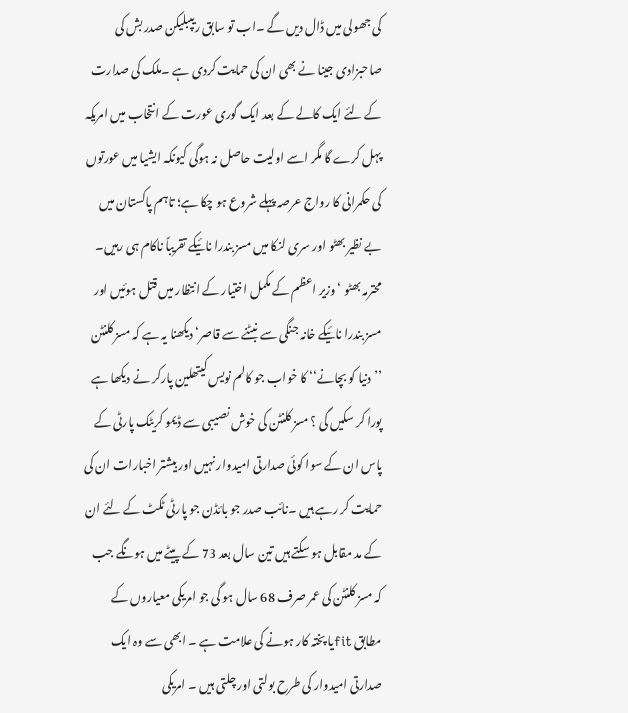کی جھولی میں ڈال دیں گے ۔اب تو سابق ریپبلیکن صدر بش کی صاحبزادی جینا نے بھی ان کی حمایت کردی ہے ۔ملک کی صدارت کے لئے ایک کالے کے بعد ایک گوری عورت کے انتخاب میں امریکہ پہل کرے گا مگر اسے اولیت حاصل نہ ہوگی کیونکہ ایشیا میں عورتوں کی حکمرانی کا رواج عرصہ پہلے شروع ہو چکا ہے؛ تاہم پاکستان میں بے نظیر بھٹو اور سری لنکا میں مسز بندرا نائیکے تقریباً ناکام ہی رہیں۔ محترمہ بھٹو ‘ وزیر اعظم کے مکمل اختیار کے انتظار میں قتل ہوئیں اور مسز بندرا نائیکے خانہ جنگی سے نبٹنے سے قاصر‘ دیکھنا یہ ہے کہ مسز کلنٹن ’’دنیا کو بچانے‘‘ کا خواب جو کالم نویس کیتھلین پارکر نے دیکھا ہے پورا کر سکیں گی ؟ مسز کلنٹن کی خوش نصیبی سے ڈیمو کریٹک پارٹی کے پاس ان کے سوا کوئی صدارتی امیدوار نہیں اور بیشتر اخبارات ان کی حمایت کر رہے ہیں ۔نائب صدر جو بائڈن جو پارٹی ٹکٹ کے لئے ان کے مد مقابل ہو سکتے ہیں تین سال بعد 73 کے پیٹے میں ہونگے جب کہ مسز کلنٹن کی عمر صرف 68 سال ہو گی جو امریکی معیاروں کے مطابق fitیا پختہ کار ہونے کی علامت ہے ۔ ابھی سے وہ ایک صدارتی امیدوار کی طرح بولتی اور چلتی ہیں ۔ امریکی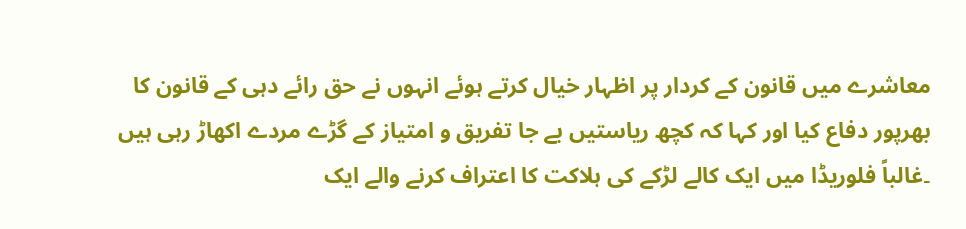معاشرے میں قانون کے کردار پر اظہار خیال کرتے ہوئے انہوں نے حق رائے دہی کے قانون کا بھرپور دفاع کیا اور کہا کہ کچھ ریاستیں بے جا تفریق و امتیاز کے گڑے مردے اکھاڑ رہی ہیں ۔غالباً فلوریڈا میں ایک کالے لڑکے کی ہلاکت کا اعتراف کرنے والے ایک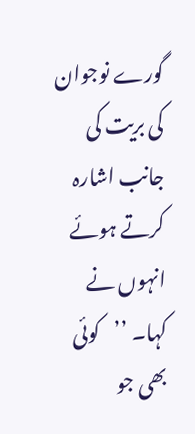گورے نوجوان کی بریت کی جانب اشارہ کرتے ہوئے انہوں نے کہا۔ ’’کوئی بھی جو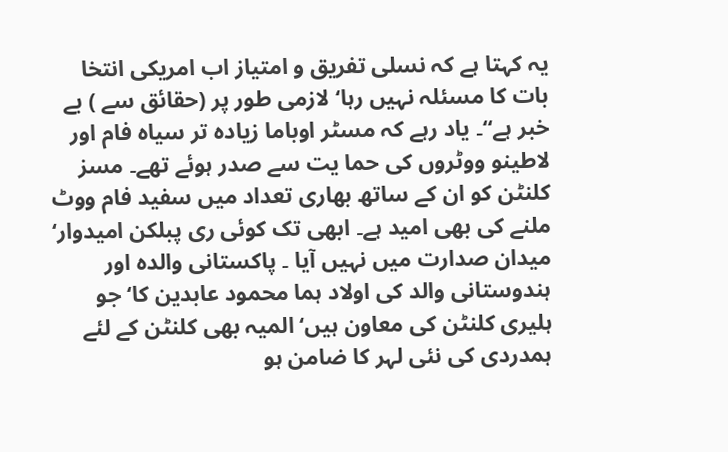یہ کہتا ہے کہ نسلی تفریق و امتیاز اب امریکی انتخا بات کا مسئلہ نہیں رہا‘ لازمی طور پر (حقائق سے ) بے خبر ہے‘‘۔ یاد رہے کہ مسٹر اوباما زیادہ تر سیاہ فام اور لاطینو ووٹروں کی حما یت سے صدر ہوئے تھے۔ مسز کلنٹن کو ان کے ساتھ بھاری تعداد میں سفید فام ووٹ ملنے کی بھی امید ہے۔ ابھی تک کوئی ری پبلکن امیدوار‘ میدان صدارت میں نہیں آیا ۔ پاکستانی والدہ اور ہندوستانی والد کی اولاد ہما محمود عابدین کا‘ جو ہلیری کلنٹن کی معاون ہیں‘ المیہ بھی کلنٹن کے لئے ہمدردی کی نئی لہر کا ضامن ہو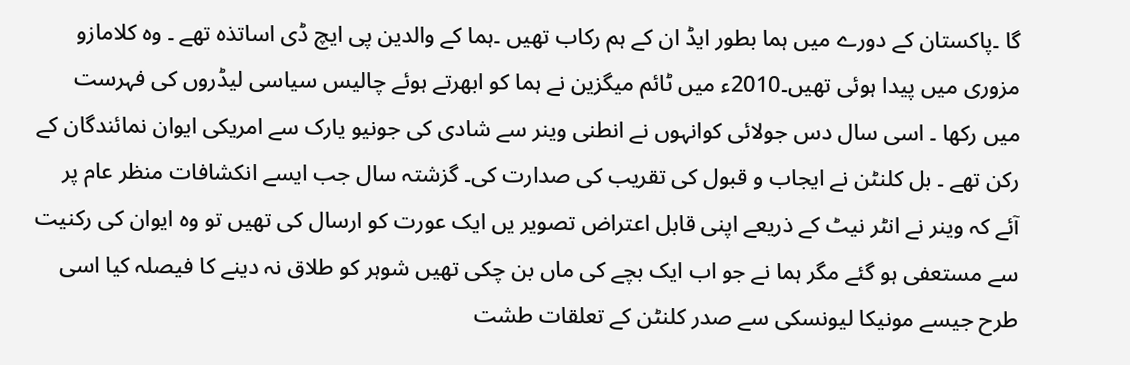گا ۔پاکستان کے دورے میں ہما بطور ایڈ ان کے ہم رکاب تھیں ۔ہما کے والدین پی ایچ ڈی اساتذہ تھے ۔ وہ کلامازو مزوری میں پیدا ہوئی تھیں۔2010ء میں ٹائم میگزین نے ہما کو ابھرتے ہوئے چالیس سیاسی لیڈروں کی فہرست میں رکھا ۔ اسی سال دس جولائی کوانہوں نے انطنی وینر سے شادی کی جونیو یارک سے امریکی ایوان نمائندگان کے رکن تھے ۔ بل کلنٹن نے ایجاب و قبول کی تقریب کی صدارت کی۔ گزشتہ سال جب ایسے انکشافات منظر عام پر آئے کہ وینر نے انٹر نیٹ کے ذریعے اپنی قابل اعتراض تصویر یں ایک عورت کو ارسال کی تھیں تو وہ ایوان کی رکنیت سے مستعفی ہو گئے مگر ہما نے جو اب ایک بچے کی ماں بن چکی تھیں شوہر کو طلاق نہ دینے کا فیصلہ کیا اسی طرح جیسے مونیکا لیونسکی سے صدر کلنٹن کے تعلقات طشت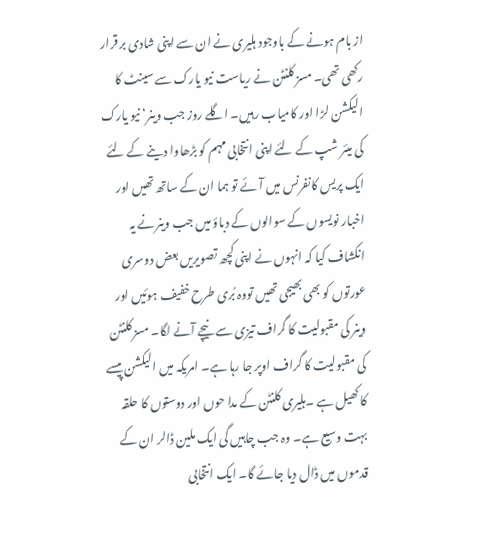از بام ہونے کے باوجود ہلیری نے ان سے اپنی شادی بر قرار رکھی تھی۔ مسز کلنٹن نے ریاست نیو یارک سے سینٹ کا الیکشن لڑا اور کامیاب رہیں۔ اگلے روز جب وینر‘ نیو یارک کی میئر شپ کے لئے اپنی انتخابی مہم کو بڑھاوا دینے کے لئے ایک پریس کانفرنس میں آئے تو ہما ان کے ساتھ تھیں اور اخبار نویسوں کے سوالوں کے دباؤ میں جب وینرنے یہ انکشاف کیا کہ انہوں نے اپنی کچھ تصویریں بعض دوسری عورتوں کو بھی بھیجی تھیں تووہ بُری طرح خفیف ہوئیں اور وینر کی مقبولیت کا گراف تیزی سے نیچے آنے لگا۔ مسز کلنٹن کی مقبولیت کا گراف اوپر جا رہا ہے۔ امریکہ میں الیکشن پیسے کا کھیل ہے ۔ہلیری کلنٹن کے مدا حوں اور دوستوں کا حلقہ بہت وسیع ہے۔ وہ جب چاہیں گی ایک ملین ڈالر ان کے قدموں میں ڈال دیا جائے گا۔ ایک انتخابی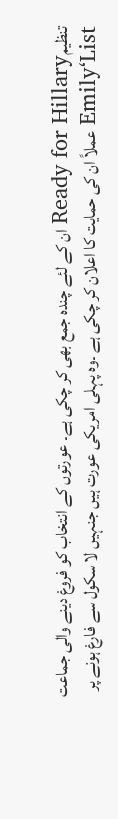تنظیمReady for Hillary ان کے لئے چندہ جمع بھی کر چکی ہے۔ عورتوں کے انتخاب کو فروغ دینے والی جماعت Emily‘List عملاً ان کی حمایت کا اعلان کر چکی ہے ۔وہ پہلی امریکی عورت ہیں جنہیں لا سکول سے فارغ ہونے پر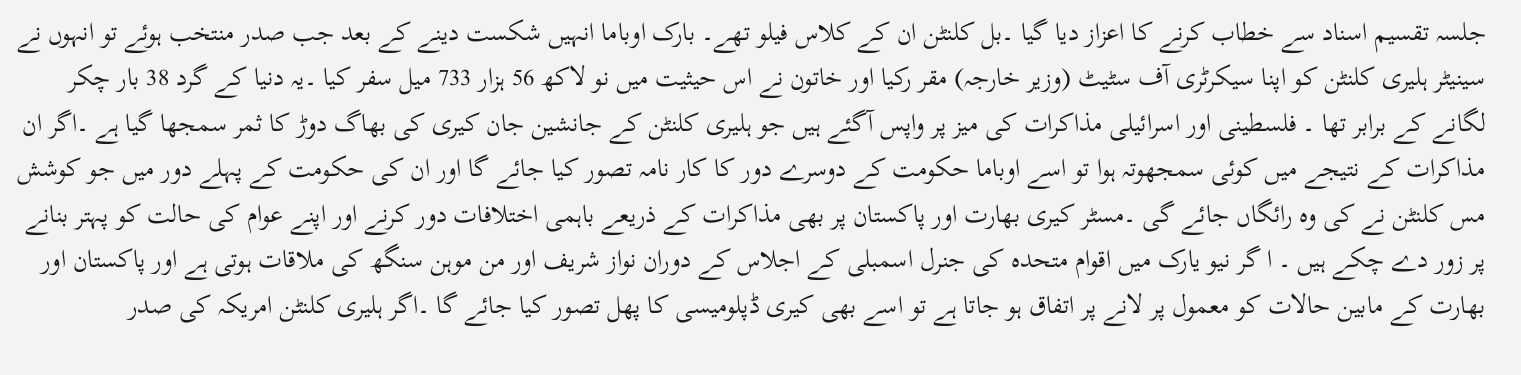جلسہ تقسیم اسناد سے خطاب کرنے کا اعزاز دیا گیا ۔بل کلنٹن ان کے کلاس فیلو تھے۔ بارک اوباما انہیں شکست دینے کے بعد جب صدر منتخب ہوئے تو انہوں نے سینیٹر ہلیری کلنٹن کو اپنا سیکرٹری آف سٹیٹ (وزیر خارجہ) مقر رکیا اور خاتون نے اس حیثیت میں نو لاکھ 56 ہزار 733 میل سفر کیا ۔یہ دنیا کے گرد 38 بار چکر لگانے کے برابر تھا ۔ فلسطینی اور اسرائیلی مذاکرات کی میز پر واپس آگئے ہیں جو ہلیری کلنٹن کے جانشین جان کیری کی بھاگ دوڑ کا ثمر سمجھا گیا ہے ۔اگر ان مذاکرات کے نتیجے میں کوئی سمجھوتہ ہوا تو اسے اوباما حکومت کے دوسرے دور کا کار نامہ تصور کیا جائے گا اور ان کی حکومت کے پہلے دور میں جو کوشش مس کلنٹن نے کی وہ رائگاں جائے گی ۔مسٹر کیری بھارت اور پاکستان پر بھی مذاکرات کے ذریعے باہمی اختلافات دور کرنے اور اپنے عوام کی حالت کو پہتر بنانے پر زور دے چکے ہیں ۔ ا گر نیو یارک میں اقوام متحدہ کی جنرل اسمبلی کے اجلاس کے دوران نواز شریف اور من موہن سنگھ کی ملاقات ہوتی ہے اور پاکستان اور بھارت کے مابین حالات کو معمول پر لانے پر اتفاق ہو جاتا ہے تو اسے بھی کیری ڈپلومیسی کا پھل تصور کیا جائے گا ۔اگر ہلیری کلنٹن امریکہ کی صدر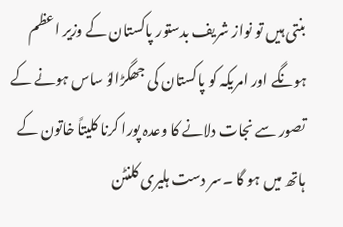بنتی ہیں تو نواز شریف بدستور پاکستان کے وزیر اعظم ہونگے اور امریکہ کو پاکستان کی جھگڑالوُ ساس ہونے کے تصور سے نجات دلانے کا وعدہ پورا کرنا کلیتاً خاتون کے ہاتھ میں ہو گا ۔سر دست ہلیری کلنٹن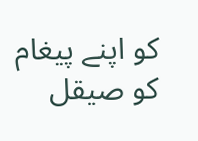کو اپنے پیغام کو صیقل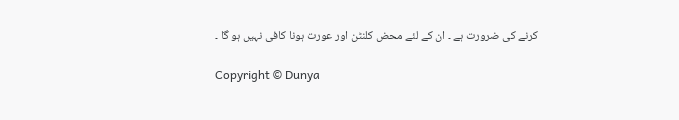کرنے کی ضرورت ہے ۔ ان کے لئے محض کلنٹن اور عورت ہونا کافی نہیں ہو گا ۔

Copyright © Dunya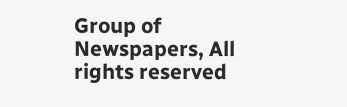Group of Newspapers, All rights reserved